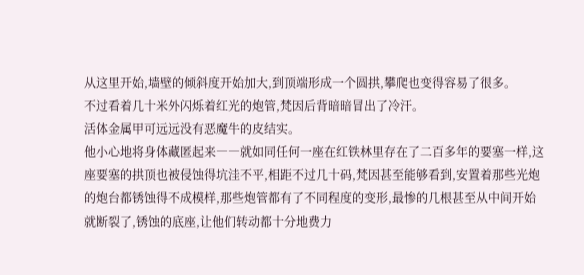从这里开始,墙壁的倾斜度开始加大,到顶端形成一个圆拱,攀爬也变得容易了很多。
不过看着几十米外闪烁着红光的炮管,梵因后背暗暗冒出了冷汗。
活体金属甲可远远没有恶魔牛的皮结实。
他小心地将身体藏匿起来――就如同任何一座在红铁林里存在了二百多年的要塞一样,这座要塞的拱顶也被侵蚀得坑洼不平,相距不过几十码,梵因甚至能够看到,安置着那些光炮的炮台都锈蚀得不成模样,那些炮管都有了不同程度的变形,最惨的几根甚至从中间开始就断裂了,锈蚀的底座,让他们转动都十分地费力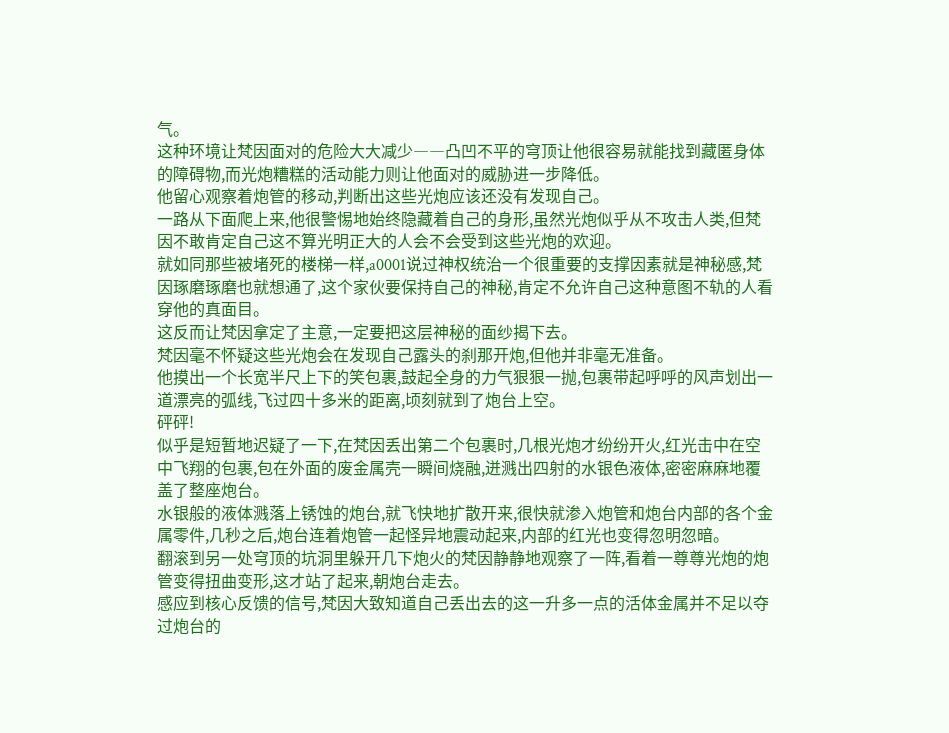气。
这种环境让梵因面对的危险大大减少――凸凹不平的穹顶让他很容易就能找到藏匿身体的障碍物,而光炮糟糕的活动能力则让他面对的威胁进一步降低。
他留心观察着炮管的移动,判断出这些光炮应该还没有发现自己。
一路从下面爬上来,他很警惕地始终隐藏着自己的身形,虽然光炮似乎从不攻击人类,但梵因不敢肯定自己这不算光明正大的人会不会受到这些光炮的欢迎。
就如同那些被堵死的楼梯一样,a0001说过神权统治一个很重要的支撑因素就是神秘感,梵因琢磨琢磨也就想通了,这个家伙要保持自己的神秘,肯定不允许自己这种意图不轨的人看穿他的真面目。
这反而让梵因拿定了主意,一定要把这层神秘的面纱揭下去。
梵因毫不怀疑这些光炮会在发现自己露头的刹那开炮,但他并非毫无准备。
他摸出一个长宽半尺上下的笑包裹,鼓起全身的力气狠狠一抛,包裹带起呼呼的风声划出一道漂亮的弧线,飞过四十多米的距离,顷刻就到了炮台上空。
砰砰!
似乎是短暂地迟疑了一下,在梵因丢出第二个包裹时,几根光炮才纷纷开火,红光击中在空中飞翔的包裹,包在外面的废金属壳一瞬间烧融,迸溅出四射的水银色液体,密密麻麻地覆盖了整座炮台。
水银般的液体溅落上锈蚀的炮台,就飞快地扩散开来,很快就渗入炮管和炮台内部的各个金属零件,几秒之后,炮台连着炮管一起怪异地震动起来,内部的红光也变得忽明忽暗。
翻滚到另一处穹顶的坑洞里躲开几下炮火的梵因静静地观察了一阵,看着一尊尊光炮的炮管变得扭曲变形,这才站了起来,朝炮台走去。
感应到核心反馈的信号,梵因大致知道自己丢出去的这一升多一点的活体金属并不足以夺过炮台的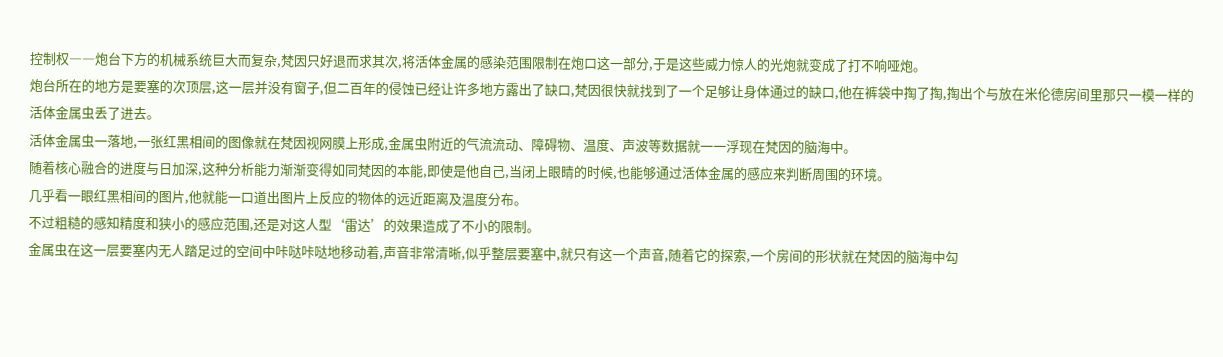控制权――炮台下方的机械系统巨大而复杂,梵因只好退而求其次,将活体金属的感染范围限制在炮口这一部分,于是这些威力惊人的光炮就变成了打不响哑炮。
炮台所在的地方是要塞的次顶层,这一层并没有窗子,但二百年的侵蚀已经让许多地方露出了缺口,梵因很快就找到了一个足够让身体通过的缺口,他在裤袋中掏了掏,掏出个与放在米伦德房间里那只一模一样的活体金属虫丢了进去。
活体金属虫一落地,一张红黑相间的图像就在梵因视网膜上形成,金属虫附近的气流流动、障碍物、温度、声波等数据就一一浮现在梵因的脑海中。
随着核心融合的进度与日加深,这种分析能力渐渐变得如同梵因的本能,即使是他自己,当闭上眼睛的时候,也能够通过活体金属的感应来判断周围的环境。
几乎看一眼红黑相间的图片,他就能一口道出图片上反应的物体的远近距离及温度分布。
不过粗糙的感知精度和狭小的感应范围,还是对这人型‘雷达’的效果造成了不小的限制。
金属虫在这一层要塞内无人踏足过的空间中咔哒咔哒地移动着,声音非常清晰,似乎整层要塞中,就只有这一个声音,随着它的探索,一个房间的形状就在梵因的脑海中勾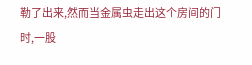勒了出来,然而当金属虫走出这个房间的门时,一股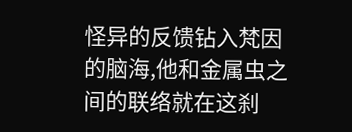怪异的反馈钻入梵因的脑海,他和金属虫之间的联络就在这刹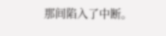那间陷入了中断。